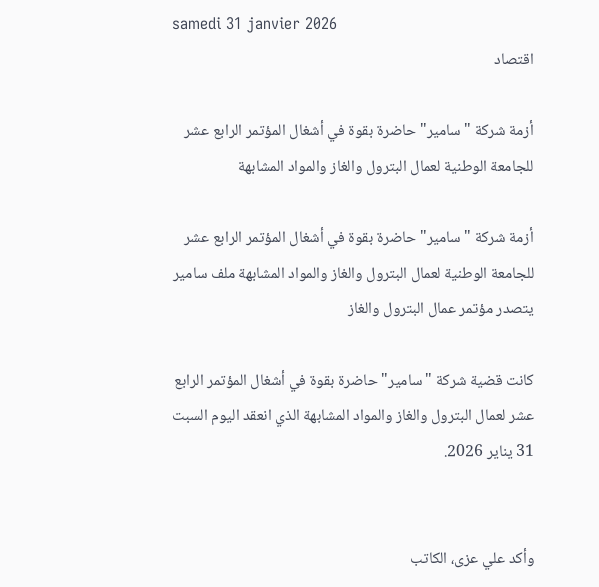samedi 31 janvier 2026
اقتصاد

أزمة شركة "سامير" حاضرة بقوة في أشغال المؤتمر الرابع عشر للجامعة الوطنية لعمال البترول والغاز والمواد المشابهة

أزمة شركة "سامير" حاضرة بقوة في أشغال المؤتمر الرابع عشر للجامعة الوطنية لعمال البترول والغاز والمواد المشابهة ملف سامير يتصدر مؤتمر عمال البترول والغاز

كانت قضية شركة "سامير" حاضرة بقوة في أشغال المؤتمر الرابع عشر لعمال البترول والغاز والمواد المشابهة الذي انعقد اليوم السبت 31 يناير 2026.


وأكد علي عزى، الكاتب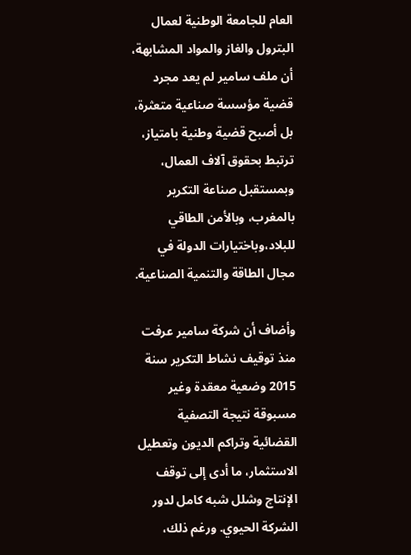العام للجامعة الوطنية لعمال البترول والغاز والمواد المشابهة، أن ملف سامير لم يعد مجرد قضية مؤسسة صناعية متعثرة، بل أصبح قضية وطنية بامتياز، ترتبط بحقوق آلاف العمال، وبمستقبل صناعة التكرير بالمغرب، وبالأمن الطاقي للبلاد،وباختيارات الدولة في مجال الطاقة والتنمية الصناعية.

وأضاف أن شركة سامير عرفت منذ توقيف نشاط التكرير سنة 2015 وضعية معقدة وغير مسبوقة نتيجة التصفية القضائية وتراكم الديون وتعطيل الاستثمار، ما أدى إلى توقف الإنتاج وشلل شبه كامل لدور الشركة الحيوي. ورغم ذلك،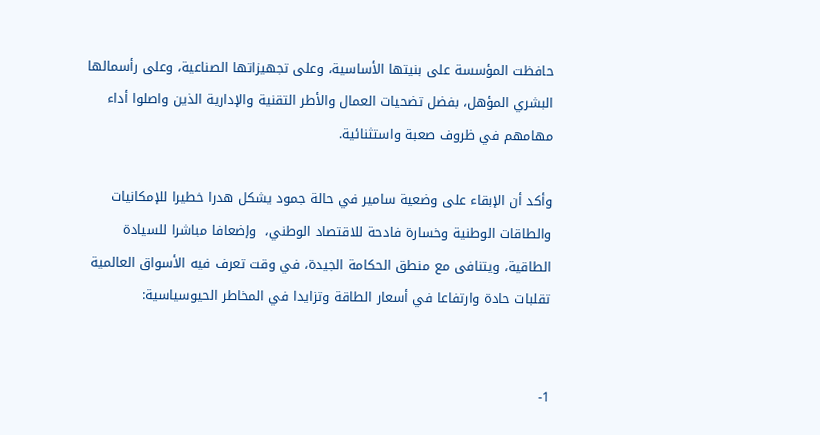حافظت المؤسسة على بنيتها الأساسية، وعلى تجهيزاتها الصناعية، وعلى رأسمالها البشري المؤهل، بفضل تضحيات العمال والأطر التقنية والإدارية الذين واصلوا أداء مهامهم في ظروف صعبة واستثنائية.

وأكد أن الإبقاء على وضعية سامير في حالة جمود يشكل هدرا خطيرا للإمكانيات والطاقات الوطنية وخسارة فادحة للاقتصاد الوطني،  وإضعافا مباشرا للسيادة الطاقية، ويتنافى مع منطق الحكامة الجيدة، في وقت تعرف فيه الأسواق العالمية تقلبات حادة وارتفاعا في أسعار الطاقة وتزايدا في المخاطر الحيوسياسية:


1-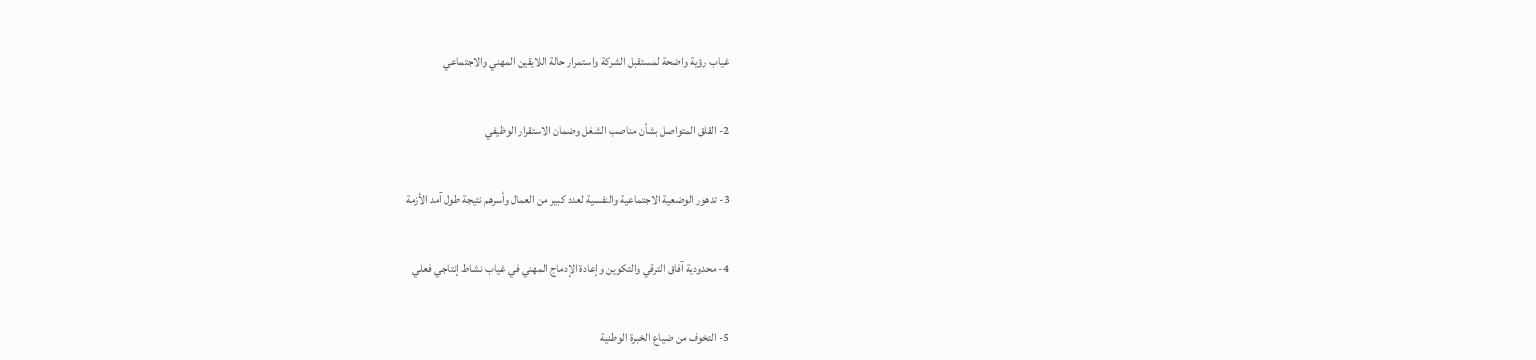غياب رؤية واضحة لمستقبل الشركة واستمرار حالة اللايقين المهني والاجتماعي


2- القلق المتواصل بشأن مناصب الشغل وضمان الاستقرار الوظيفي


3- تدهور الوضعية الاجتماعية والنفسية لعدد كبير من العمال وأسرهم نتيجة طول آمد الأزمة


4- محدودية آفاق الترقي والتكوين وإعادة الإدماج المهني في غياب نشاط إنتاجي فعلي


5- التخوف من ضياع الخبرة الوطنية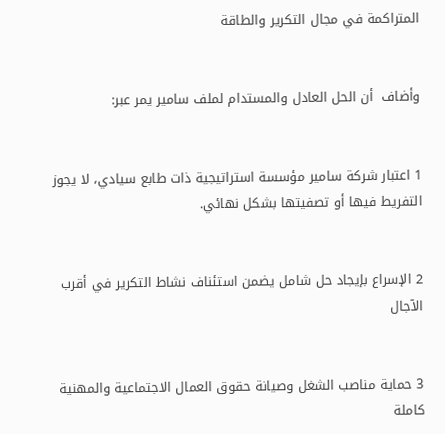المتراكمة في مجال التكرير والطاقة


وأضاف  أن الحل العادل والمستدام لملف سامير يمر عبر:


1 اعتبار شركة سامير مؤسسة استراتيجية ذات طابع سيادي، لا يجوز التفريط فيها أو تصفيتها بشكل نهائي.


2 الإسراع بإيجاد حل شامل يضمن استئناف نشاط التكرير في أقرب الآجال


3 حماية مناصب الشغل وصيانة حقوق العمال الاجتماعية والمهنية كاملة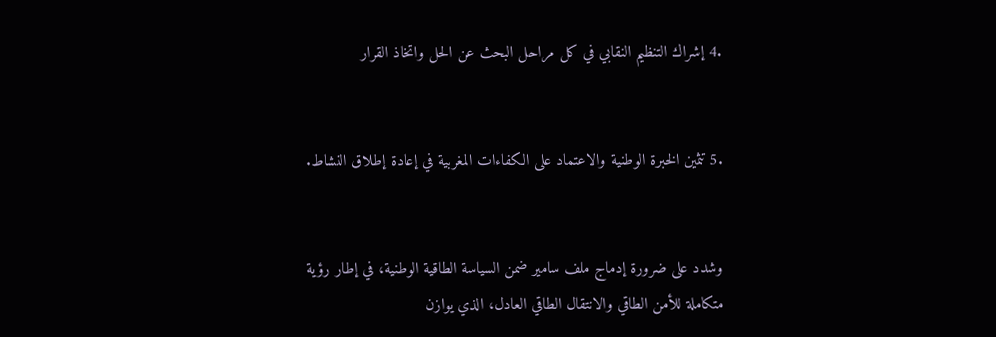.4 إشراك التنظيم النقابي في كل مراحل البحث عن الحل واتخاذ القرار


.5 تثمين الخبرة الوطنية والاعتماد على الكفاءات المغربية في إعادة إطلاق النشاط.


وشدد على ضرورة إدماج ملف سامير ضمن السياسة الطاقية الوطنية، في إطار رؤية متكاملة للأمن الطاقي والانتقال الطاقي العادل، الذي يوازن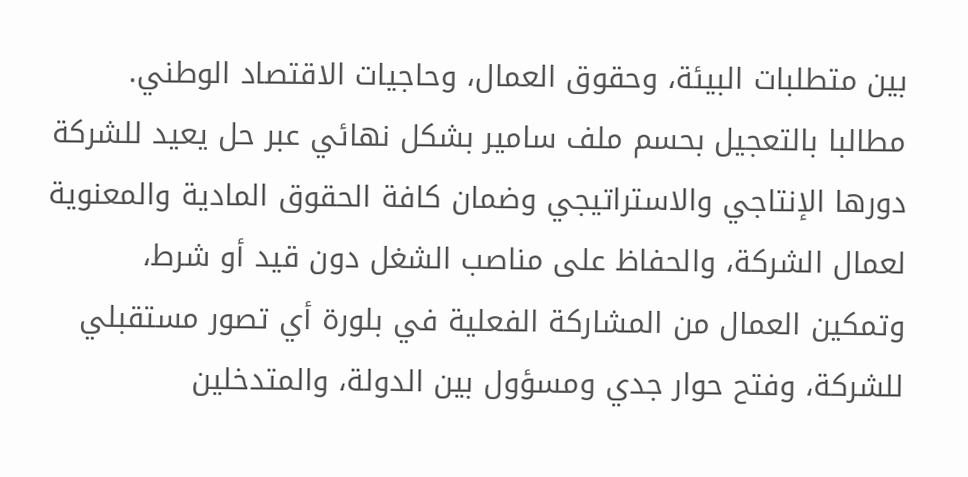بين متطلبات البيئة، وحقوق العمال، وحاجيات الاقتصاد الوطني. مطالبا بالتعجيل بحسم ملف سامير بشكل نهائي عبر حل يعيد للشركة دورها الإنتاجي والاستراتيجي وضمان كافة الحقوق المادية والمعنوية لعمال الشركة، والحفاظ على مناصب الشغل دون قيد أو شرط، وتمكين العمال من المشاركة الفعلية في بلورة أي تصور مستقبلي للشركة، وفتح حوار جدي ومسؤول بين الدولة، والمتدخلين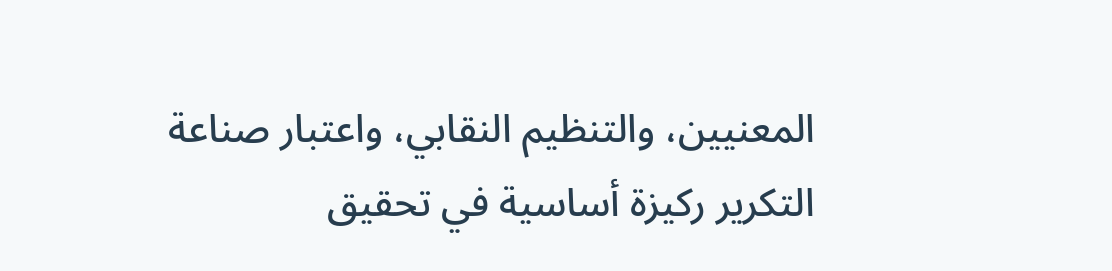المعنيين، والتنظيم النقابي، واعتبار صناعة التكرير ركيزة أساسية في تحقيق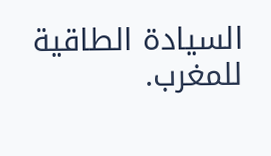السيادة الطاقية للمغرب.